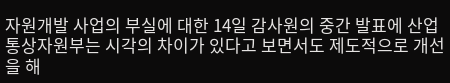자원개발 사업의 부실에 대한 14일 감사원의 중간 발표에 산업통상자원부는 시각의 차이가 있다고 보면서도 제도적으로 개선을 해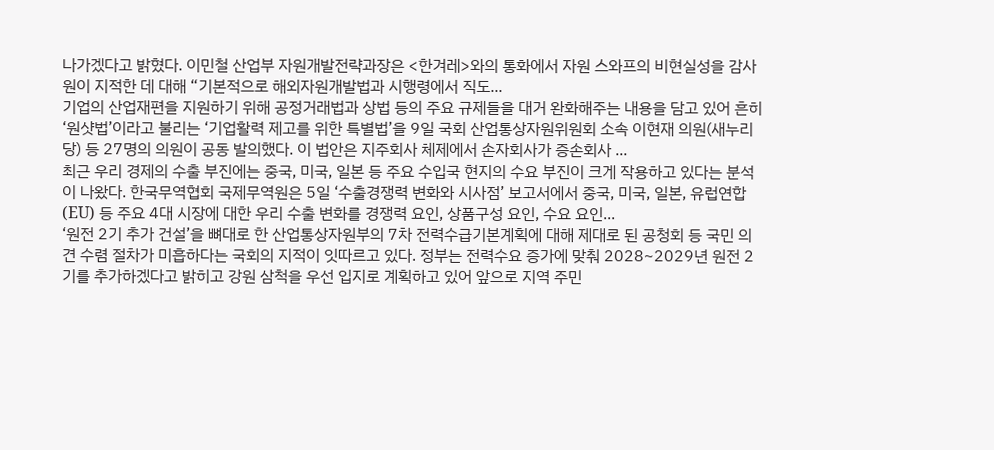나가겠다고 밝혔다. 이민철 산업부 자원개발전략과장은 <한겨레>와의 통화에서 자원 스와프의 비현실성을 감사원이 지적한 데 대해 “기본적으로 해외자원개발법과 시행령에서 직도...
기업의 산업재편을 지원하기 위해 공정거래법과 상법 등의 주요 규제들을 대거 완화해주는 내용을 담고 있어 흔히 ‘원샷법’이라고 불리는 ‘기업활력 제고를 위한 특별법’을 9일 국회 산업통상자원위원회 소속 이현재 의원(새누리당) 등 27명의 의원이 공동 발의했다. 이 법안은 지주회사 체제에서 손자회사가 증손회사 ...
최근 우리 경제의 수출 부진에는 중국, 미국, 일본 등 주요 수입국 현지의 수요 부진이 크게 작용하고 있다는 분석이 나왔다. 한국무역협회 국제무역원은 5일 ‘수출경쟁력 변화와 시사점’ 보고서에서 중국, 미국, 일본, 유럽연합(EU) 등 주요 4대 시장에 대한 우리 수출 변화를 경쟁력 요인, 상품구성 요인, 수요 요인...
‘원전 2기 추가 건설’을 뼈대로 한 산업통상자원부의 7차 전력수급기본계획에 대해 제대로 된 공청회 등 국민 의견 수렴 절차가 미흡하다는 국회의 지적이 잇따르고 있다. 정부는 전력수요 증가에 맞춰 2028~2029년 원전 2기를 추가하겠다고 밝히고 강원 삼척을 우선 입지로 계획하고 있어 앞으로 지역 주민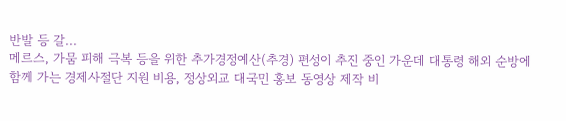반발 등 갈...
메르스, 가뭄 피해 극복 등을 위한 추가경정예산(추경) 편성이 추진 중인 가운데 대통령 해외 순방에 함께 가는 경제사절단 지원 비용, 정상외교 대국민 홍보 동영상 제작 비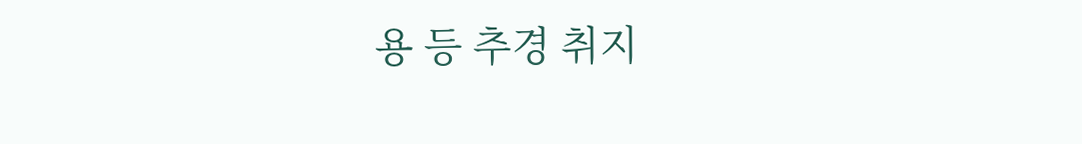용 등 추경 취지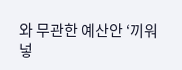와 무관한 예산안 ‘끼워넣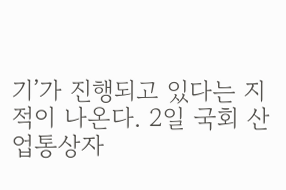기’가 진행되고 있다는 지적이 나온다. 2일 국회 산업통상자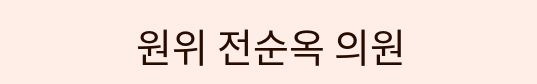원위 전순옥 의원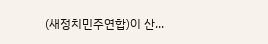(새정치민주연합)이 산...